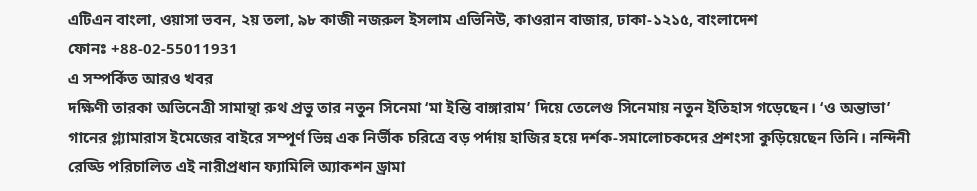এটিএন বাংলা, ওয়াসা ভবন, ২য় তলা, ৯৮ কাজী নজরুল ইসলাম এভিনিউ, কাওরান বাজার, ঢাকা-১২১৫, বাংলাদেশ
ফোনঃ +88-02-55011931
এ সম্পর্কিত আরও খবর
দক্ষিণী তারকা অভিনেত্রী সামান্থা রুথ প্রভু তার নতুন সিনেমা ‘মা ইন্তি বাঙ্গারাম’ দিয়ে তেলেগু সিনেমায় নতুন ইতিহাস গড়েছেন। ‘ও অন্তাভা’ গানের গ্ল্যামারাস ইমেজের বাইরে সম্পূর্ণ ভিন্ন এক নির্ভীক চরিত্রে বড় পর্দায় হাজির হয়ে দর্শক-সমালোচকদের প্রশংসা কুড়িয়েছেন তিনি। নন্দিনী রেড্ডি পরিচালিত এই নারীপ্রধান ফ্যামিলি অ্যাকশন ড্রামা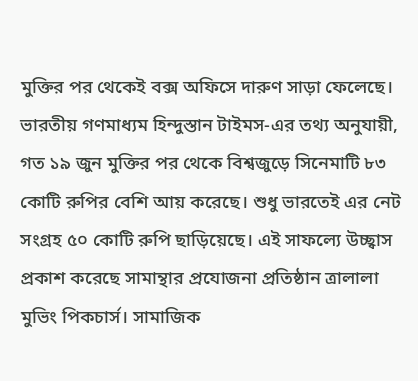মুক্তির পর থেকেই বক্স অফিসে দারুণ সাড়া ফেলেছে।
ভারতীয় গণমাধ্যম হিন্দুস্তান টাইমস-এর তথ্য অনুযায়ী, গত ১৯ জুন মুক্তির পর থেকে বিশ্বজুড়ে সিনেমাটি ৮৩ কোটি রুপির বেশি আয় করেছে। শুধু ভারতেই এর নেট সংগ্রহ ৫০ কোটি রুপি ছাড়িয়েছে। এই সাফল্যে উচ্ছ্বাস প্রকাশ করেছে সামান্থার প্রযোজনা প্রতিষ্ঠান ত্রালালা মুভিং পিকচার্স। সামাজিক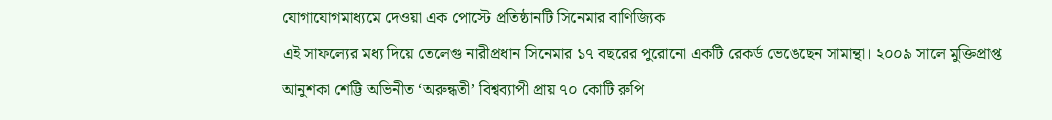যোগাযোগমাধ্যমে দেওয়া এক পোস্টে প্রতিষ্ঠানটি সিনেমার বাণিজ্যিক
এই সাফল্যের মধ্য দিয়ে তেলেগু নারীপ্রধান সিনেমার ১৭ বছরের পুরোনো একটি রেকর্ড ভেঙেছেন সামান্থা। ২০০৯ সালে মুক্তিপ্রাপ্ত আনুশকা শেট্টি অভিনীত ‘অরুন্ধতী’ বিশ্বব্যাপী প্রায় ৭০ কোটি রুপি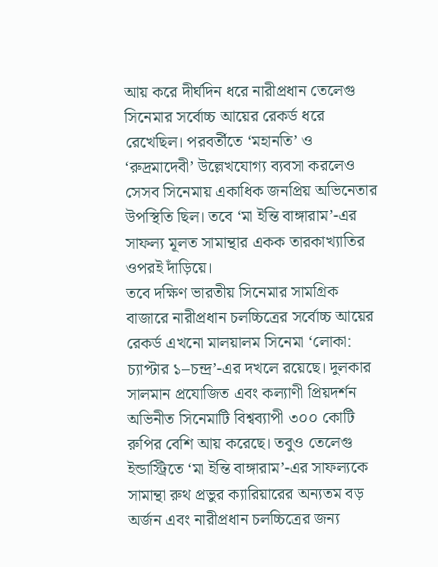আয় করে দীর্ঘদিন ধরে নারীপ্রধান তেলেগু সিনেমার সর্বোচ্চ আয়ের রেকর্ড ধরে রেখেছিল। পরবর্তীতে ‘মহানতি’ ও ‘রুদ্রমাদেবী’ উল্লেখযোগ্য ব্যবসা করলেও সেসব সিনেমায় একাধিক জনপ্রিয় অভিনেতার উপস্থিতি ছিল। তবে ‘মা ইন্তি বাঙ্গারাম’-এর সাফল্য মূলত সামান্থার একক তারকাখ্যাতির ওপরই দাঁড়িয়ে।
তবে দক্ষিণ ভারতীয় সিনেমার সামগ্রিক বাজারে নারীপ্রধান চলচ্চিত্রের সর্বোচ্চ আয়ের রেকর্ড এখনো মালয়ালম সিনেমা ‘লোকা: চ্যাপ্টার ১–চন্দ্র’-এর দখলে রয়েছে। দুলকার সালমান প্রযোজিত এবং কল্যাণী প্রিয়দর্শন অভিনীত সিনেমাটি বিশ্বব্যাপী ৩০০ কোটি রুপির বেশি আয় করেছে। তবুও তেলেগু ইন্ডাস্ট্রিতে ‘মা ইন্তি বাঙ্গারাম’-এর সাফল্যকে সামান্থা রুথ প্রভুর ক্যারিয়ারের অন্যতম বড় অর্জন এবং নারীপ্রধান চলচ্চিত্রের জন্য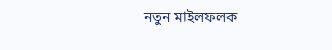নতুন মাইলফলক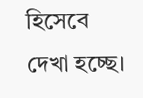হিসেবে দেখা হচ্ছে।